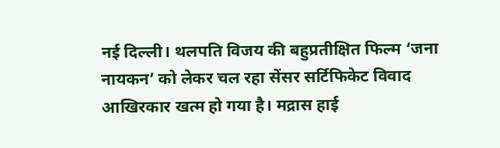नई दिल्ली। थलपति विजय की बहुप्रतीक्षित फिल्म ‘जना नायकन’ को लेकर चल रहा सेंसर सर्टिफिकेट विवाद आखिरकार खत्म हो गया है। मद्रास हाई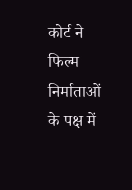कोर्ट ने फिल्म निर्माताओं के पक्ष में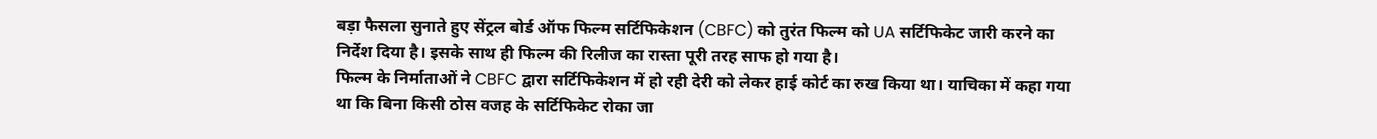बड़ा फैसला सुनाते हुए सेंट्रल बोर्ड ऑफ फिल्म सर्टिफिकेशन (CBFC) को तुरंत फिल्म को UA सर्टिफिकेट जारी करने का निर्देश दिया है। इसके साथ ही फिल्म की रिलीज का रास्ता पूरी तरह साफ हो गया है।
फिल्म के निर्माताओं ने CBFC द्वारा सर्टिफिकेशन में हो रही देरी को लेकर हाई कोर्ट का रुख किया था। याचिका में कहा गया था कि बिना किसी ठोस वजह के सर्टिफिकेट रोका जा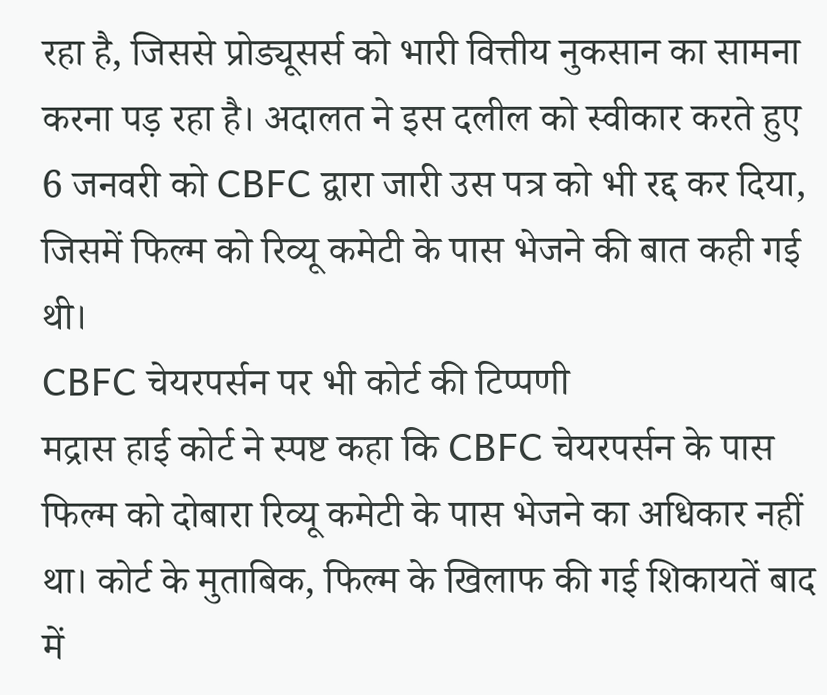रहा है, जिससे प्रोड्यूसर्स को भारी वित्तीय नुकसान का सामना करना पड़ रहा है। अदालत ने इस दलील को स्वीकार करते हुए 6 जनवरी को CBFC द्वारा जारी उस पत्र को भी रद्द कर दिया, जिसमें फिल्म को रिव्यू कमेटी के पास भेजने की बात कही गई थी।
CBFC चेयरपर्सन पर भी कोर्ट की टिप्पणी
मद्रास हाई कोर्ट ने स्पष्ट कहा कि CBFC चेयरपर्सन के पास फिल्म को दोबारा रिव्यू कमेटी के पास भेजने का अधिकार नहीं था। कोर्ट के मुताबिक, फिल्म के खिलाफ की गई शिकायतें बाद में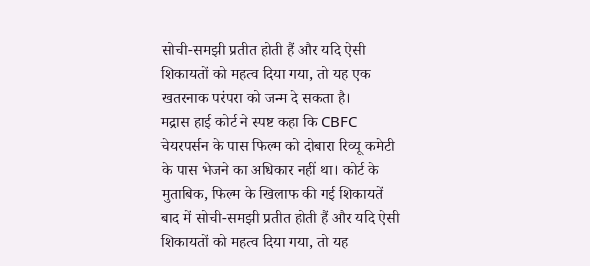सोची-समझी प्रतीत होती हैं और यदि ऐसी शिकायतों को महत्व दिया गया, तो यह एक खतरनाक परंपरा को जन्म दे सकता है।
मद्रास हाई कोर्ट ने स्पष्ट कहा कि CBFC चेयरपर्सन के पास फिल्म को दोबारा रिव्यू कमेटी के पास भेजने का अधिकार नहीं था। कोर्ट के मुताबिक, फिल्म के खिलाफ की गई शिकायतें बाद में सोची-समझी प्रतीत होती हैं और यदि ऐसी शिकायतों को महत्व दिया गया, तो यह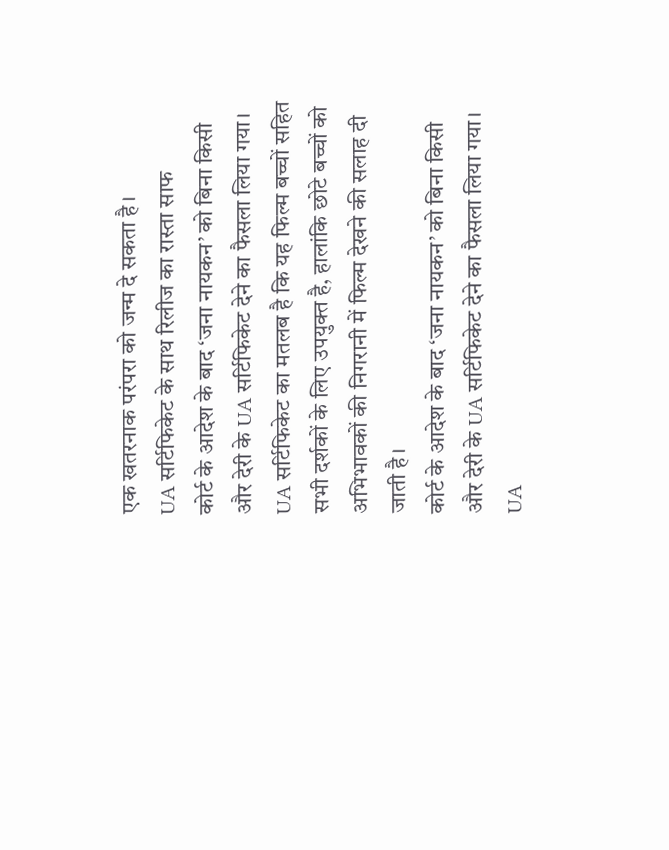एक खतरनाक परंपरा को जन्म दे सकता है।
UA सर्टिफिकेट के साथ रिलीज का रास्ता साफ
कोर्ट के आदेश के बाद ‘जना नायकन’ को बिना किसी और देरी के UA सर्टिफिकेट देने का फैसला लिया गया। UA सर्टिफिकेट का मतलब है कि यह फिल्म बच्चों सहित सभी दर्शकों के लिए उपयुक्त है, हालांकि छोटे बच्चों को अभिभावकों की निगरानी में फिल्म देखने की सलाह दी जाती है।
कोर्ट के आदेश के बाद ‘जना नायकन’ को बिना किसी और देरी के UA सर्टिफिकेट देने का फैसला लिया गया। UA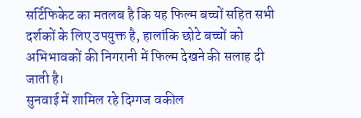सर्टिफिकेट का मतलब है कि यह फिल्म बच्चों सहित सभी दर्शकों के लिए उपयुक्त है, हालांकि छोटे बच्चों को अभिभावकों की निगरानी में फिल्म देखने की सलाह दी जाती है।
सुनवाई में शामिल रहे दिग्गज वकील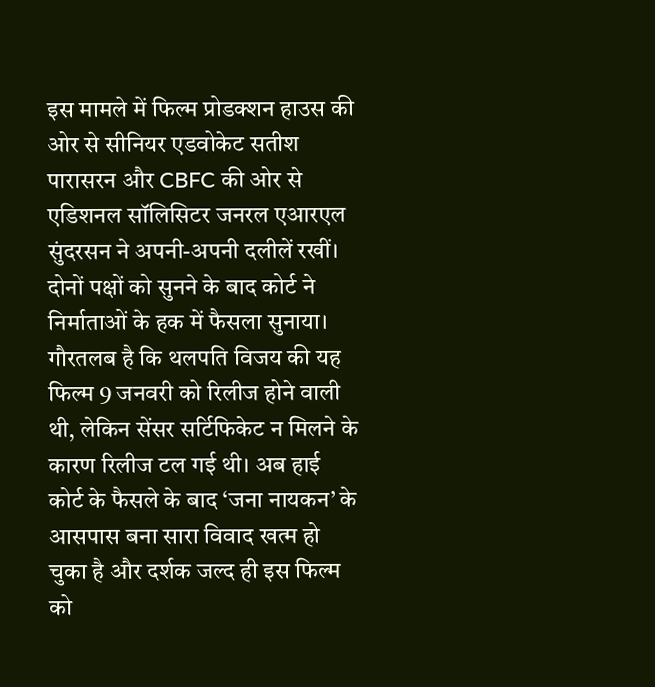इस मामले में फिल्म प्रोडक्शन हाउस की ओर से सीनियर एडवोकेट सतीश पारासरन और CBFC की ओर से एडिशनल सॉलिसिटर जनरल एआरएल सुंदरसन ने अपनी-अपनी दलीलें रखीं। दोनों पक्षों को सुनने के बाद कोर्ट ने निर्माताओं के हक में फैसला सुनाया।
गौरतलब है कि थलपति विजय की यह फिल्म 9 जनवरी को रिलीज होने वाली थी, लेकिन सेंसर सर्टिफिकेट न मिलने के कारण रिलीज टल गई थी। अब हाई कोर्ट के फैसले के बाद ‘जना नायकन’ के आसपास बना सारा विवाद खत्म हो चुका है और दर्शक जल्द ही इस फिल्म को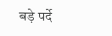बड़े पर्दे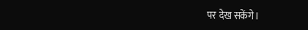पर देख सकेंगे।